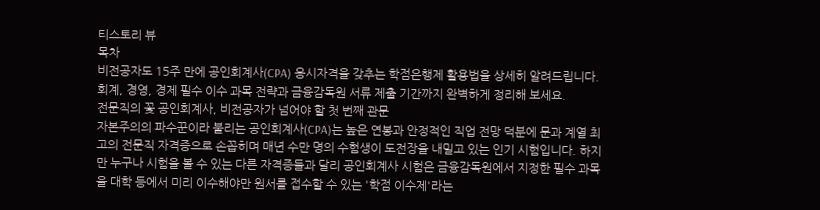티스토리 뷰
목차
비전공자도 15주 만에 공인회계사(CPA) 응시자격을 갖추는 학점은행제 활용법을 상세히 알려드립니다. 회계, 경영, 경제 필수 이수 과목 전략과 금융감독원 서류 제출 기간까지 완벽하게 정리해 보세요.
전문직의 꽃 공인회계사, 비전공자가 넘어야 할 첫 번째 관문
자본주의의 파수꾼이라 불리는 공인회계사(CPA)는 높은 연봉과 안정적인 직업 전망 덕분에 문과 계열 최고의 전문직 자격증으로 손꼽히며 매년 수만 명의 수험생이 도전장을 내밀고 있는 인기 시험입니다. 하지만 누구나 시험을 볼 수 있는 다른 자격증들과 달리 공인회계사 시험은 금융감독원에서 지정한 필수 과목을 대학 등에서 미리 이수해야만 원서를 접수할 수 있는 '학점 이수제'라는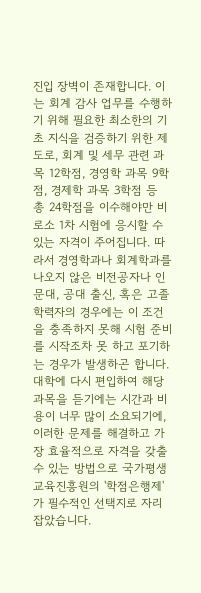진입 장벽이 존재합니다. 이는 회계 감사 업무를 수행하기 위해 필요한 최소한의 기초 지식을 검증하기 위한 제도로, 회계 및 세무 관련 과목 12학점, 경영학 과목 9학점, 경제학 과목 3학점 등 총 24학점을 이수해야만 비로소 1차 시험에 응시할 수 있는 자격이 주어집니다. 따라서 경영학과나 회계학과를 나오지 않은 비전공자나 인문대, 공대 출신, 혹은 고졸 학력자의 경우에는 이 조건을 충족하지 못해 시험 준비를 시작조차 못 하고 포기하는 경우가 발생하곤 합니다. 대학에 다시 편입하여 해당 과목을 듣기에는 시간과 비용이 너무 많이 소요되기에, 이러한 문제를 해결하고 가장 효율적으로 자격을 갖출 수 있는 방법으로 국가평생교육진흥원의 '학점은행제'가 필수적인 선택지로 자리 잡았습니다.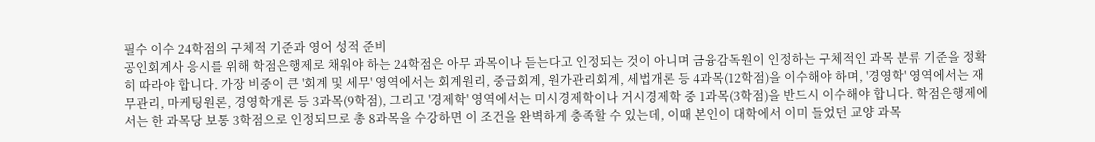필수 이수 24학점의 구체적 기준과 영어 성적 준비
공인회계사 응시를 위해 학점은행제로 채워야 하는 24학점은 아무 과목이나 듣는다고 인정되는 것이 아니며 금융감독원이 인정하는 구체적인 과목 분류 기준을 정확히 따라야 합니다. 가장 비중이 큰 '회계 및 세무' 영역에서는 회계원리, 중급회계, 원가관리회계, 세법개론 등 4과목(12학점)을 이수해야 하며, '경영학' 영역에서는 재무관리, 마케팅원론, 경영학개론 등 3과목(9학점), 그리고 '경제학' 영역에서는 미시경제학이나 거시경제학 중 1과목(3학점)을 반드시 이수해야 합니다. 학점은행제에서는 한 과목당 보통 3학점으로 인정되므로 총 8과목을 수강하면 이 조건을 완벽하게 충족할 수 있는데, 이때 본인이 대학에서 이미 들었던 교양 과목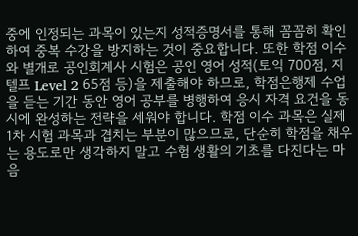중에 인정되는 과목이 있는지 성적증명서를 통해 꼼꼼히 확인하여 중복 수강을 방지하는 것이 중요합니다. 또한 학점 이수와 별개로 공인회계사 시험은 공인 영어 성적(토익 700점, 지텔프 Level 2 65점 등)을 제출해야 하므로, 학점은행제 수업을 듣는 기간 동안 영어 공부를 병행하여 응시 자격 요건을 동시에 완성하는 전략을 세워야 합니다. 학점 이수 과목은 실제 1차 시험 과목과 겹치는 부분이 많으므로, 단순히 학점을 채우는 용도로만 생각하지 말고 수험 생활의 기초를 다진다는 마음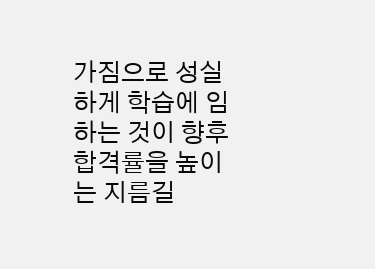가짐으로 성실하게 학습에 임하는 것이 향후 합격률을 높이는 지름길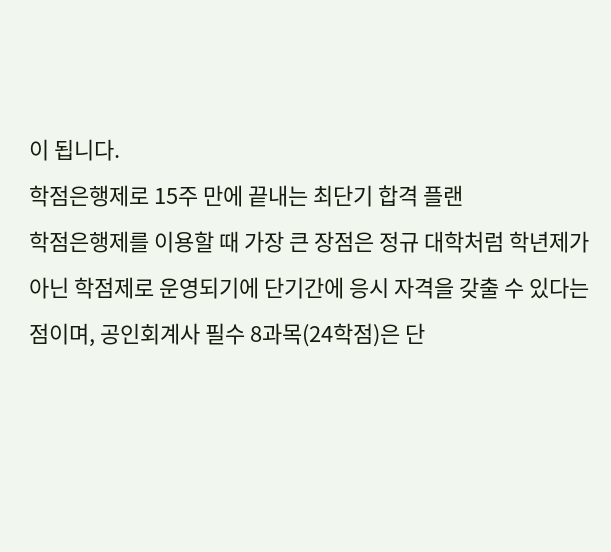이 됩니다.
학점은행제로 15주 만에 끝내는 최단기 합격 플랜
학점은행제를 이용할 때 가장 큰 장점은 정규 대학처럼 학년제가 아닌 학점제로 운영되기에 단기간에 응시 자격을 갖출 수 있다는 점이며, 공인회계사 필수 8과목(24학점)은 단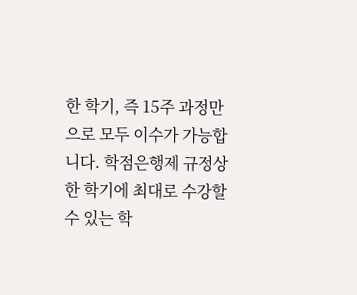한 학기, 즉 15주 과정만으로 모두 이수가 가능합니다. 학점은행제 규정상 한 학기에 최대로 수강할 수 있는 학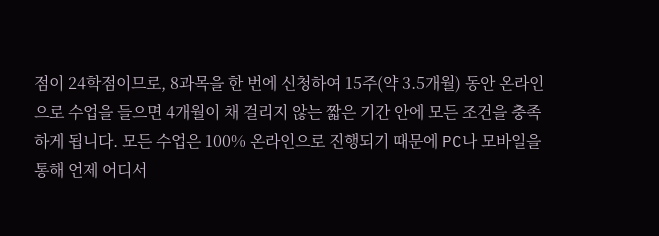점이 24학점이므로, 8과목을 한 번에 신청하여 15주(약 3.5개월) 동안 온라인으로 수업을 들으면 4개월이 채 걸리지 않는 짧은 기간 안에 모든 조건을 충족하게 됩니다. 모든 수업은 100% 온라인으로 진행되기 때문에 PC나 모바일을 통해 언제 어디서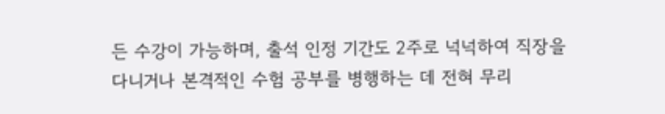든 수강이 가능하며, 출석 인정 기간도 2주로 넉넉하여 직장을 다니거나 본격적인 수험 공부를 병행하는 데 전혀 무리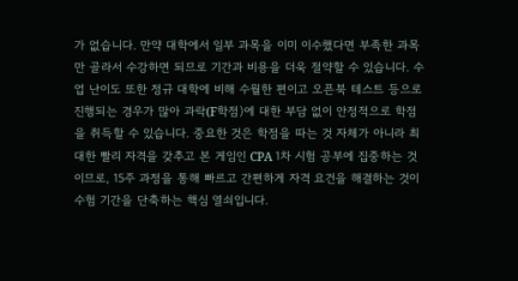가 없습니다. 만약 대학에서 일부 과목을 이미 이수했다면 부족한 과목만 골라서 수강하면 되므로 기간과 비용을 더욱 절약할 수 있습니다. 수업 난이도 또한 정규 대학에 비해 수월한 편이고 오픈북 테스트 등으로 진행되는 경우가 많아 과락(F학점)에 대한 부담 없이 안정적으로 학점을 취득할 수 있습니다. 중요한 것은 학점을 따는 것 자체가 아니라 최대한 빨리 자격을 갖추고 본 게임인 CPA 1차 시험 공부에 집중하는 것이므로, 15주 과정을 통해 빠르고 간편하게 자격 요건을 해결하는 것이 수험 기간을 단축하는 핵심 열쇠입니다.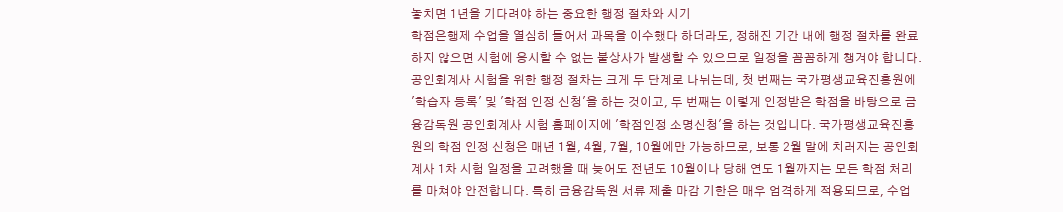놓치면 1년을 기다려야 하는 중요한 행정 절차와 시기
학점은행제 수업을 열심히 들어서 과목을 이수했다 하더라도, 정해진 기간 내에 행정 절차를 완료하지 않으면 시험에 응시할 수 없는 불상사가 발생할 수 있으므로 일정을 꼼꼼하게 챙겨야 합니다. 공인회계사 시험을 위한 행정 절차는 크게 두 단계로 나뉘는데, 첫 번째는 국가평생교육진흥원에 '학습자 등록' 및 '학점 인정 신청'을 하는 것이고, 두 번째는 이렇게 인정받은 학점을 바탕으로 금융감독원 공인회계사 시험 홈페이지에 '학점인정 소명신청'을 하는 것입니다. 국가평생교육진흥원의 학점 인정 신청은 매년 1월, 4월, 7월, 10월에만 가능하므로, 보통 2월 말에 치러지는 공인회계사 1차 시험 일정을 고려했을 때 늦어도 전년도 10월이나 당해 연도 1월까지는 모든 학점 처리를 마쳐야 안전합니다. 특히 금융감독원 서류 제출 마감 기한은 매우 엄격하게 적용되므로, 수업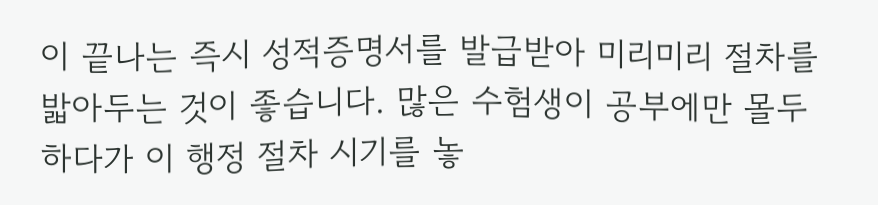이 끝나는 즉시 성적증명서를 발급받아 미리미리 절차를 밟아두는 것이 좋습니다. 많은 수험생이 공부에만 몰두하다가 이 행정 절차 시기를 놓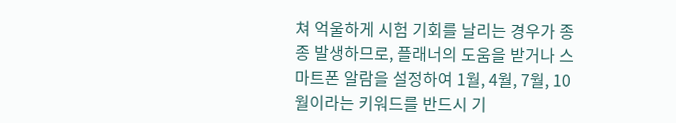쳐 억울하게 시험 기회를 날리는 경우가 종종 발생하므로, 플래너의 도움을 받거나 스마트폰 알람을 설정하여 1월, 4월, 7월, 10월이라는 키워드를 반드시 기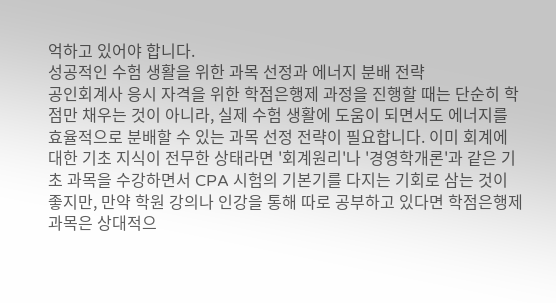억하고 있어야 합니다.
성공적인 수험 생활을 위한 과목 선정과 에너지 분배 전략
공인회계사 응시 자격을 위한 학점은행제 과정을 진행할 때는 단순히 학점만 채우는 것이 아니라, 실제 수험 생활에 도움이 되면서도 에너지를 효율적으로 분배할 수 있는 과목 선정 전략이 필요합니다. 이미 회계에 대한 기초 지식이 전무한 상태라면 '회계원리'나 '경영학개론'과 같은 기초 과목을 수강하면서 CPA 시험의 기본기를 다지는 기회로 삼는 것이 좋지만, 만약 학원 강의나 인강을 통해 따로 공부하고 있다면 학점은행제 과목은 상대적으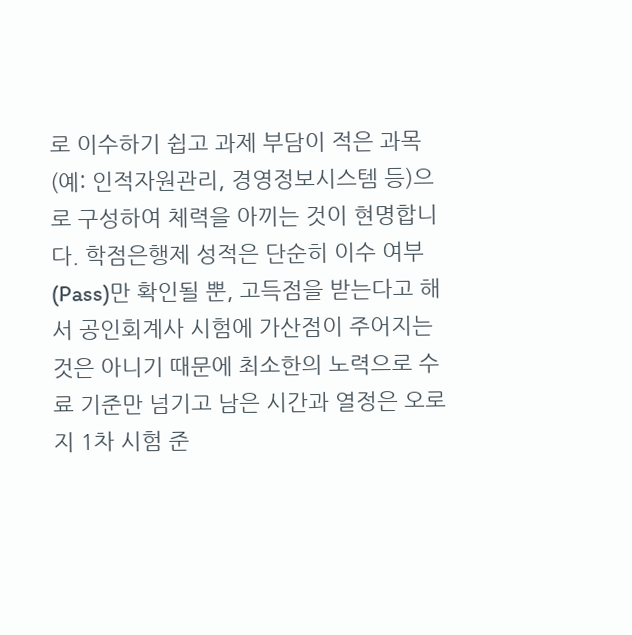로 이수하기 쉽고 과제 부담이 적은 과목(예: 인적자원관리, 경영정보시스템 등)으로 구성하여 체력을 아끼는 것이 현명합니다. 학점은행제 성적은 단순히 이수 여부(Pass)만 확인될 뿐, 고득점을 받는다고 해서 공인회계사 시험에 가산점이 주어지는 것은 아니기 때문에 최소한의 노력으로 수료 기준만 넘기고 남은 시간과 열정은 오로지 1차 시험 준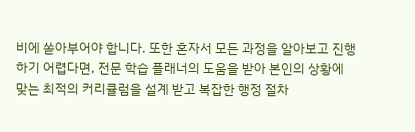비에 쏟아부어야 합니다. 또한 혼자서 모든 과정을 알아보고 진행하기 어렵다면, 전문 학습 플래너의 도움을 받아 본인의 상황에 맞는 최적의 커리큘럼을 설계 받고 복잡한 행정 절차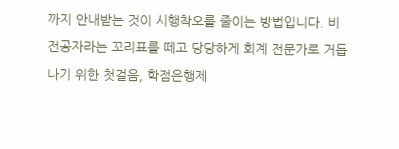까지 안내받는 것이 시행착오를 줄이는 방법입니다. 비전공자라는 꼬리표를 떼고 당당하게 회계 전문가로 거듭나기 위한 첫걸음, 학점은행제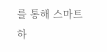를 통해 스마트하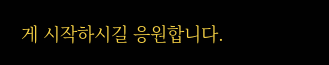게 시작하시길 응원합니다.